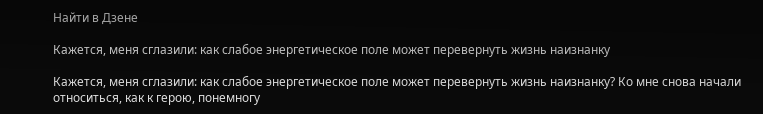Найти в Дзене

Кажется, меня сглазили: как слабое энергетическое поле может перевернуть жизнь наизнанку

Кажется, меня сглазили: как слабое энергетическое поле может перевернуть жизнь наизнанку? Ко мне снова начали относиться, как к герою, понемногу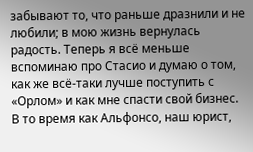забывают то, что раньше дразнили и не любили; в мою жизнь вернулась радость. Теперь я всё меньше вспоминаю про Стасио и думаю о том, как же всё-таки лучше поступить с «Орлом» и как мне спасти свой бизнес.
В то время как Альфонсо, наш юрист,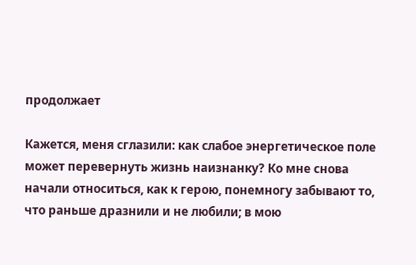продолжает

Кажется, меня сглазили: как слабое энергетическое поле может перевернуть жизнь наизнанку? Ко мне снова начали относиться, как к герою, понемногу забывают то, что раньше дразнили и не любили; в мою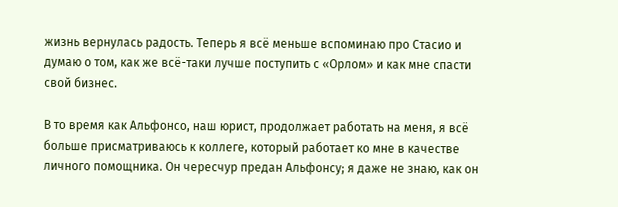жизнь вернулась радость. Теперь я всё меньше вспоминаю про Стасио и думаю о том, как же всё-таки лучше поступить с «Орлом» и как мне спасти свой бизнес.

В то время как Альфонсо, наш юрист, продолжает работать на меня, я всё больше присматриваюсь к коллеге, который работает ко мне в качестве личного помощника. Он чересчур предан Альфонсу; я даже не знаю, как он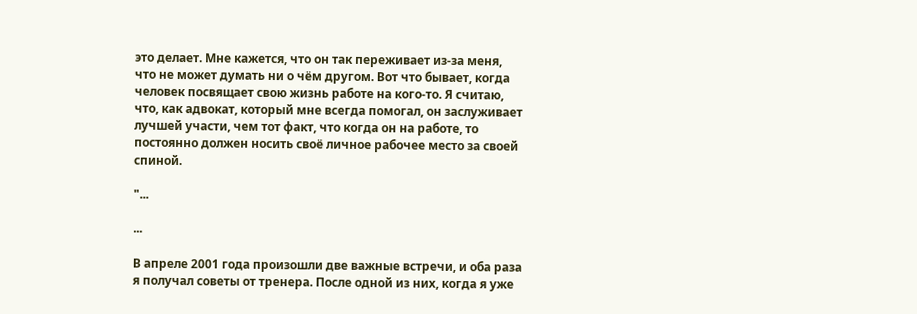это делает. Мне кажется, что он так переживает из-за меня, что не может думать ни о чём другом. Вот что бывает, когда человек посвящает свою жизнь работе на кого-то. Я считаю, что, как адвокат, который мне всегда помогал, он заслуживает лучшей участи, чем тот факт, что когда он на работе, то постоянно должен носить своё личное рабочее место за своей спиной.

"...

...

В апреле 2001 года произошли две важные встречи, и оба раза я получал советы от тренера. После одной из них, когда я уже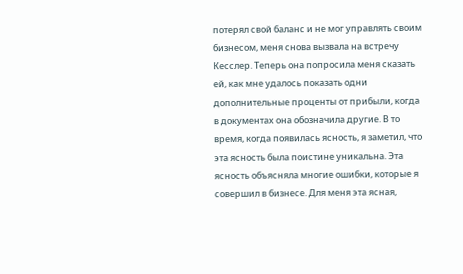потерял свой баланс и не мог управлять своим бизнесом, меня снова вызвала на встречу Кесслер. Теперь она попросила меня сказать ей, как мне удалось показать одни дополнительные проценты от прибыли, когда в документах она обозначила другие. В то время, когда появилась ясность, я заметил, что эта ясность была поистине уникальна. Эта ясность объясняла многие ошибки, которые я совершил в бизнесе. Для меня эта ясная,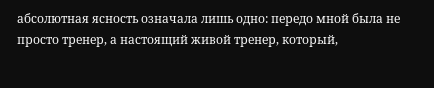абсолютная ясность означала лишь одно: передо мной была не просто тренер, а настоящий живой тренер, который,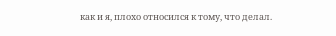как и я, плохо относился к тому, что делал.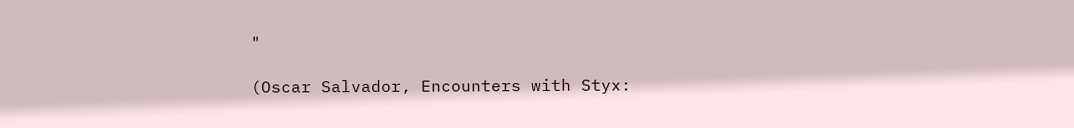"

(Oscar Salvador, Encounters with Styx: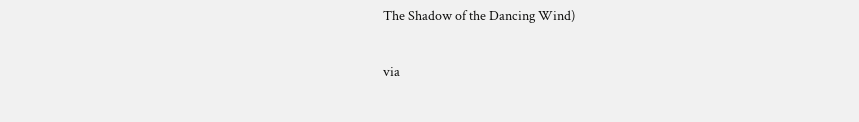The Shadow of the Dancing Wind)

via